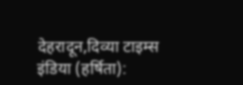देहरादून,दिव्या टाइम्स इंडिया (हर्षिता):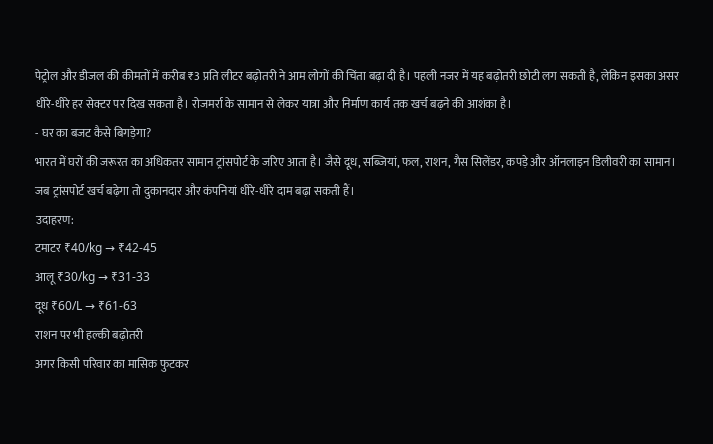पेट्रोल और डीजल की कीमतों में करीब ₹3 प्रति लीटर बढ़ोतरी ने आम लोगों की चिंता बढ़ा दी है। पहली नजर में यह बढ़ोतरी छोटी लग सकती है, लेकिन इसका असर धीरे-धीरे हर सेक्टर पर दिख सकता है। रोजमर्रा के सामान से लेकर यात्रा और निर्माण कार्य तक खर्च बढ़ने की आशंका है।
- घर का बजट कैसे बिगड़ेगा?
भारत में घरों की जरूरत का अधिकतर सामान ट्रांसपोर्ट के जरिए आता है। जैसे दूध, सब्जियां, फल, राशन, गैस सिलेंडर, कपड़े और ऑनलाइन डिलीवरी का सामान।
जब ट्रांसपोर्ट खर्च बढ़ेगा तो दुकानदार और कंपनियां धीरे-धीरे दाम बढ़ा सकती हैं।
उदाहरण:
टमाटर ₹40/kg → ₹42-45
आलू ₹30/kg → ₹31-33
दूध ₹60/L → ₹61-63
राशन पर भी हल्की बढ़ोतरी
अगर किसी परिवार का मासिक फुटकर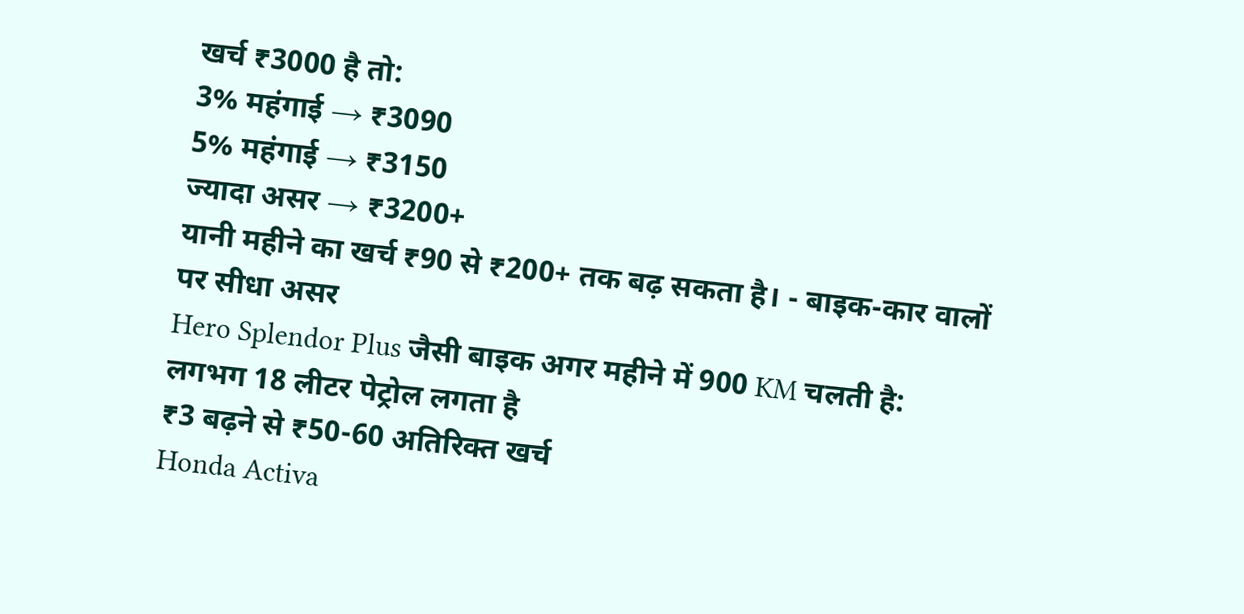खर्च ₹3000 है तो:
3% महंगाई → ₹3090
5% महंगाई → ₹3150
ज्यादा असर → ₹3200+
यानी महीने का खर्च ₹90 से ₹200+ तक बढ़ सकता है। - बाइक-कार वालों पर सीधा असर
Hero Splendor Plus जैसी बाइक अगर महीने में 900 KM चलती है:
लगभग 18 लीटर पेट्रोल लगता है
₹3 बढ़ने से ₹50-60 अतिरिक्त खर्च
Honda Activa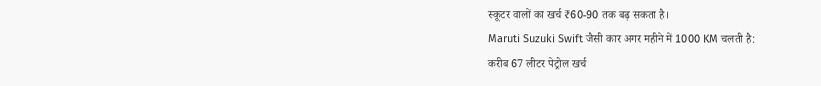स्कूटर वालों का खर्च ₹60-90 तक बढ़ सकता है।
Maruti Suzuki Swift जैसी कार अगर महीने में 1000 KM चलती है:
करीब 67 लीटर पेट्रोल खर्च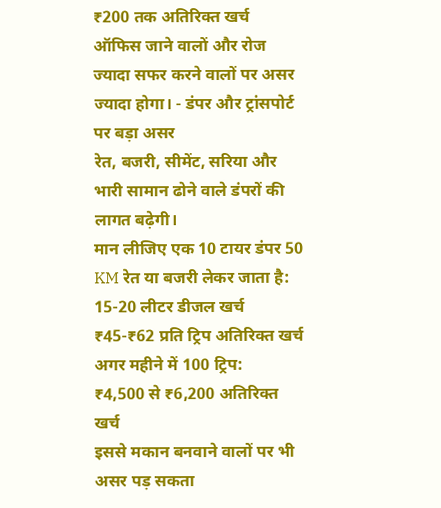₹200 तक अतिरिक्त खर्च
ऑफिस जाने वालों और रोज ज्यादा सफर करने वालों पर असर ज्यादा होगा। - डंपर और ट्रांसपोर्ट पर बड़ा असर
रेत, बजरी, सीमेंट, सरिया और भारी सामान ढोने वाले डंपरों की लागत बढ़ेगी।
मान लीजिए एक 10 टायर डंपर 50 KM रेत या बजरी लेकर जाता है:
15-20 लीटर डीजल खर्च
₹45-₹62 प्रति ट्रिप अतिरिक्त खर्च
अगर महीने में 100 ट्रिप:
₹4,500 से ₹6,200 अतिरिक्त खर्च
इससे मकान बनवाने वालों पर भी असर पड़ सकता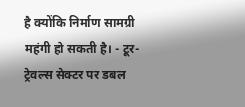है क्योंकि निर्माण सामग्री महंगी हो सकती है। - टूर-ट्रेवल्स सेक्टर पर डबल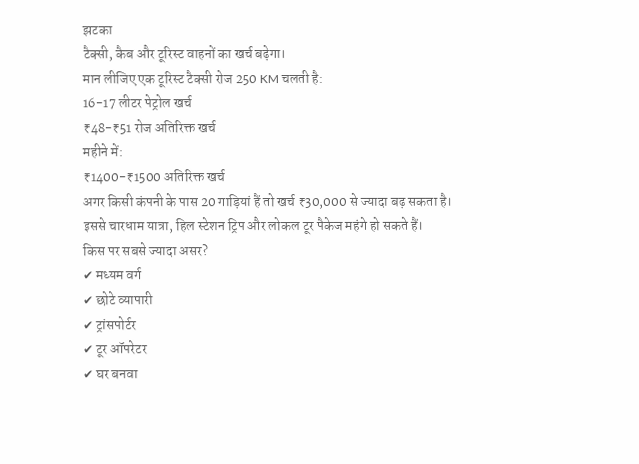झटका
टैक्सी, कैब और टूरिस्ट वाहनों का खर्च बढ़ेगा।
मान लीजिए एक टूरिस्ट टैक्सी रोज 250 KM चलती है:
16-17 लीटर पेट्रोल खर्च
₹48-₹51 रोज अतिरिक्त खर्च
महीने में:
₹1400-₹1500 अतिरिक्त खर्च
अगर किसी कंपनी के पास 20 गाड़ियां हैं तो खर्च ₹30,000 से ज्यादा बढ़ सकता है।
इससे चारधाम यात्रा, हिल स्टेशन ट्रिप और लोकल टूर पैकेज महंगे हो सकते हैं।
किस पर सबसे ज्यादा असर?
✔ मध्यम वर्ग
✔ छोटे व्यापारी
✔ ट्रांसपोर्टर
✔ टूर ऑपरेटर
✔ घर बनवा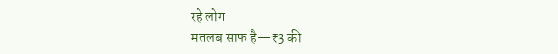रहे लोग
मतलब साफ है—₹3 की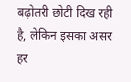बढ़ोतरी छोटी दिख रही है, लेकिन इसका असर हर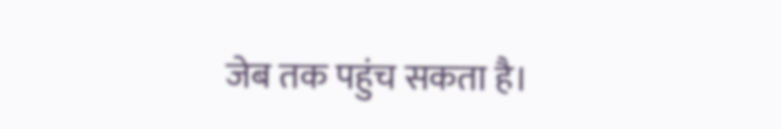जेब तक पहुंच सकता है।